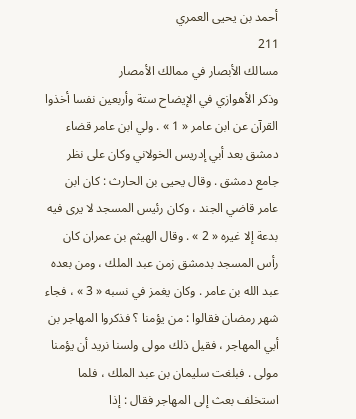أحمد بن يحيى العمري
211
مسالك الأبصار في ممالك الأمصار
وذكر الأهوازي في الإيضاح ستة وأربعين نفسا أخذوا القرآن عن ابن عامر « 1 » . ولي ابن عامر قضاء دمشق بعد أبي إدريس الخولاني وكان على نظر جامع دمشق . وقال يحيى بن الحارث : كان ابن عامر قاضي الجند ، وكان رئيس المسجد لا يرى فيه بدعة إلا غيره « 2 » . وقال الهيثم بن عمران كان رأس المسجد بدمشق زمن عبد الملك ، ومن بعده عبد الله بن عامر . وكان يغمز في نسبه « 3 » ، فجاء شهر رمضان فقالوا : من يؤمنا ؟ فذكروا المهاجر بن أبي المهاجر ، فقيل ذلك مولى ولسنا نريد أن يؤمنا مولى . فبلغت سليمان بن عبد الملك ، فلما استخلف بعث إلى المهاجر فقال : إذا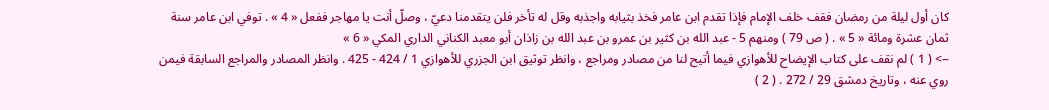كان أول ليلة من رمضان فقف خلف الإمام فإذا تقدم ابن عامر فخذ بثيابه واجذبه وقل له تأخر فلن يتقدمنا دعيّ ، وصلّ أنت يا مهاجر ففعل « 4 » . توفي ابن عامر سنة ثمان عشرة ومائة « 5 » . ( ص 79 ) ومنهم 5 - عبد الله بن كثير بن عمرو بن عبد الله بن زاذان أبو معبد الكناني الداري المكي « 6 »
--> ( 1 ) لم نقف على كتاب الإيضاح للأهوازي فيما أتيح لنا من مصادر ومراجع ، وانظر توثيق ابن الجزري للأهوازي 1 / 424 - 425 . وانظر المصادر والمراجع السابقة فيمن روي عنه ، وتاريخ دمشق 29 / 272 . ( 2 )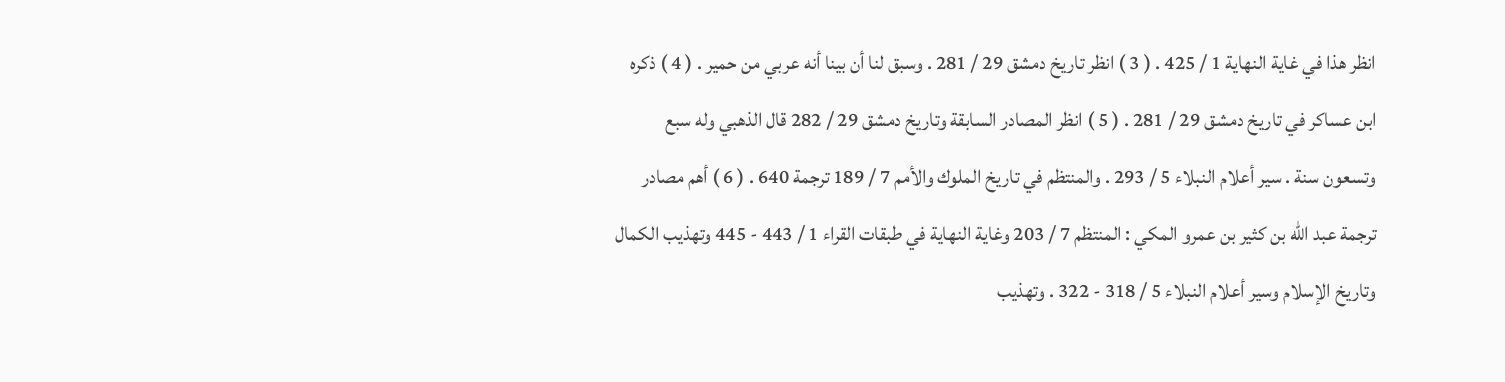انظر هذا في غاية النهاية 1 / 425 . ( 3 ) انظر تاريخ دمشق 29 / 281 . وسبق لنا أن بينا أنه عربي من حمير . ( 4 ) ذكره ابن عساكر في تاريخ دمشق 29 / 281 . ( 5 ) انظر المصادر السابقة وتاريخ دمشق 29 / 282 قال الذهبي وله سبع وتسعون سنة . سير أعلام النبلاء 5 / 293 . والمنتظم في تاريخ الملوك والأمم 7 / 189 ترجمة 640 . ( 6 ) أهم مصادر ترجمة عبد الله بن كثير بن عمرو المكي : المنتظم 7 / 203 وغاية النهاية في طبقات القراء 1 / 443 - 445 وتهذيب الكمال وتاريخ الإسلام وسير أعلام النبلاء 5 / 318 - 322 . وتهذيب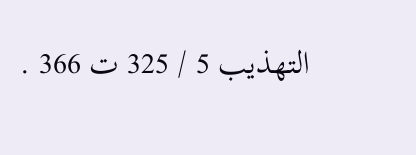التهذيب 5 / 325 ت 366 .